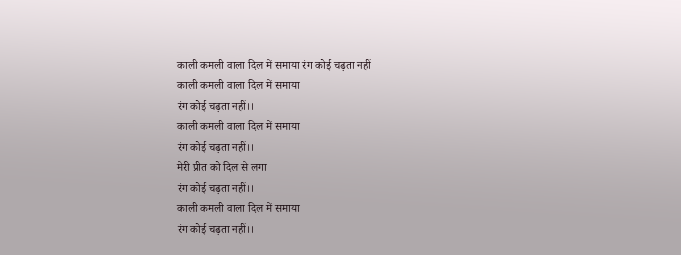काली कमली वाला दिल में समाया रंग कोई चढ़ता नहीं
काली कमली वाला दिल में समाया
रंग कोई चढ़ता नहीं।।
काली कमली वाला दिल में समाया
रंग कोई चढ़ता नहीं।।
मेरी प्रीत को दिल से लगा
रंग कोई चढ़ता नहीं।।
काली कमली वाला दिल में समाया
रंग कोई चढ़ता नहीं।।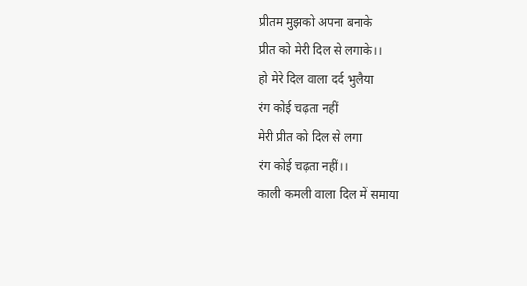प्रीतम मुझको अपना बनाके
प्रीत को मेरी दिल से लगाके।।
हो मेरे दिल वाला दर्द भुलैया
रंग कोई चढ़ता नहीं
मेरी प्रीत को दिल से लगा
रंग कोई चढ़ता नहीं।।
काली कमली वाला दिल में समाया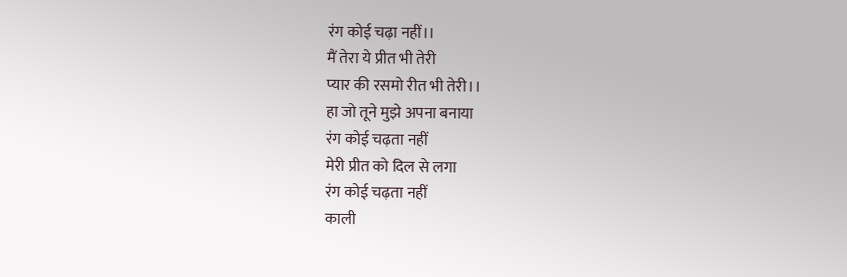रंग कोई चढ़ा नहीं।।
मैं तेरा ये प्रीत भी तेरी
प्यार की रसमो रीत भी तेरी।।
हा जो तूने मुझे अपना बनाया
रंग कोई चढ़ता नहीं
मेरी प्रीत को दिल से लगा
रंग कोई चढ़ता नहीं
काली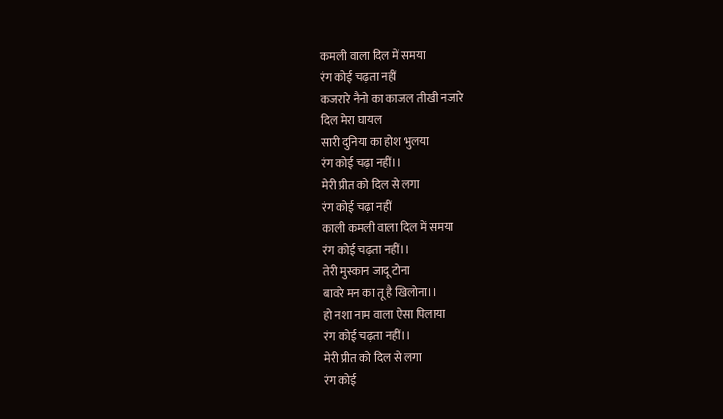कमली वाला दिल में समया
रंग कोई चढ़ता नहीं
कजरारे नैनो का काजल तीखी नजारे
दिल मेरा घायल
सारी दुनिया का होश भुलया
रंग कोई चढ़ा नहीं।।
मेरी प्रीत को दिल से लगा
रंग कोई चढ़ा नहीं
काली कमली वाला दिल में समया
रंग कोई चढ़ता नहीं।।
तेरी मुस्कान जादू टोना
बावरे मन का तू है खिलोना।।
हो नशा नाम वाला ऐसा पिलाया
रंग कोई चढ़ता नहीं।।
मेरी प्रीत को दिल से लगा
रंग कोई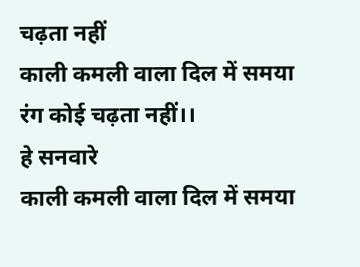चढ़ता नहीं
काली कमली वाला दिल में समया
रंग कोई चढ़ता नहीं।।
हे सनवारे
काली कमली वाला दिल में समया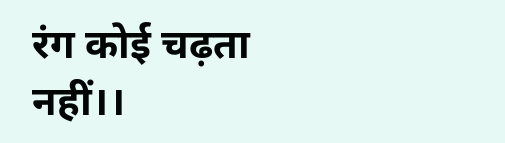रंग कोई चढ़ता नहीं।।